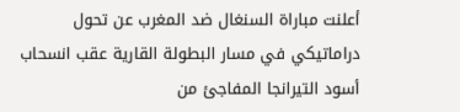أعلنت مباراة السنغال ضد المغرب عن تحول دراماتيكي في مسار البطولة القارية عقب انسحاب أسود التيرانجا المفاجئ من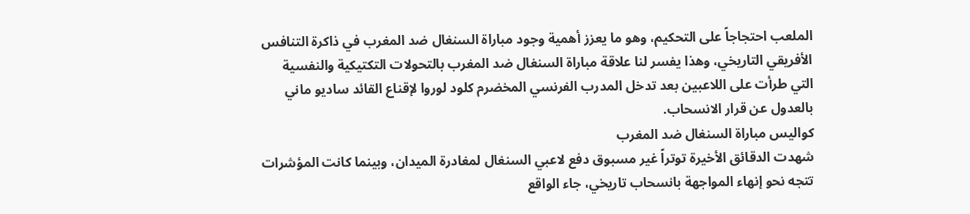الملعب احتجاجاً على التحكيم، وهو ما يعزز أهمية وجود مباراة السنغال ضد المغرب في ذاكرة التنافس الأفريقي التاريخي، وهذا يفسر لنا علاقة مباراة السنغال ضد المغرب بالتحولات التكتيكية والنفسية التي طرأت على اللاعبين بعد تدخل المدرب الفرنسي المخضرم كلود لوروا لإقناع القائد ساديو ماني بالعدول عن قرار الانسحاب.
كواليس مباراة السنغال ضد المغرب
شهدت الدقائق الأخيرة توتراً غير مسبوق دفع لاعبي السنغال لمغادرة الميدان، وبينما كانت المؤشرات تتجه نحو إنهاء المواجهة بانسحاب تاريخي، جاء الواقع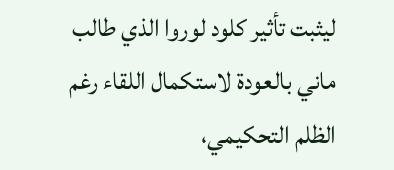ليثبت تأثير كلود لوروا الذي طالب ماني بالعودة لاستكمال اللقاء رغم الظلم التحكيمي،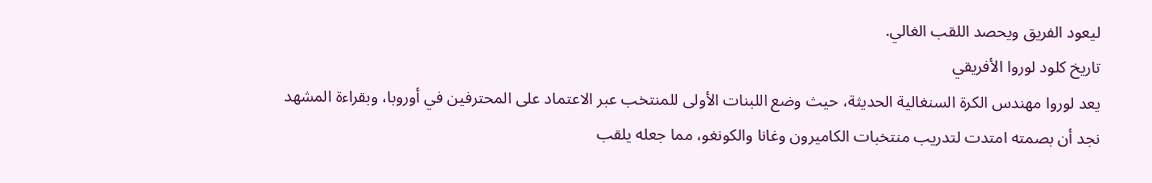ليعود الفريق ويحصد اللقب الغالي.
تاريخ كلود لوروا الأفريقي
يعد لوروا مهندس الكرة السنغالية الحديثة، حيث وضع اللبنات الأولى للمنتخب عبر الاعتماد على المحترفين في أوروبا، وبقراءة المشهد نجد أن بصمته امتدت لتدريب منتخبات الكاميرون وغانا والكونغو، مما جعله يلقب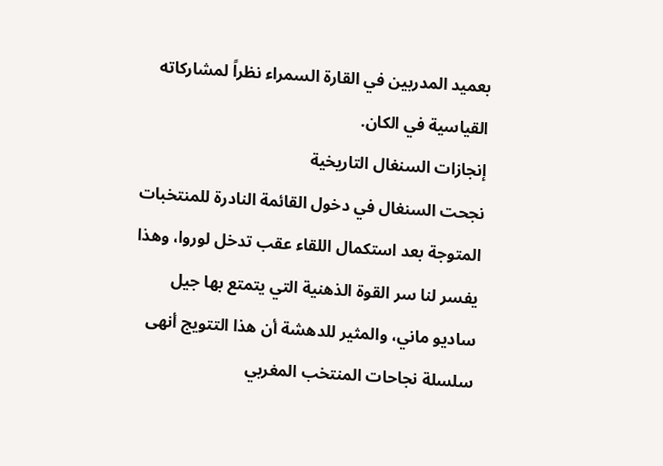بعميد المدربين في القارة السمراء نظراً لمشاركاته القياسية في الكان.
إنجازات السنغال التاريخية
نجحت السنغال في دخول القائمة النادرة للمنتخبات المتوجة بعد استكمال اللقاء عقب تدخل لوروا، وهذا يفسر لنا سر القوة الذهنية التي يتمتع بها جيل ساديو ماني، والمثير للدهشة أن هذا التتويج أنهى سلسلة نجاحات المنتخب المغربي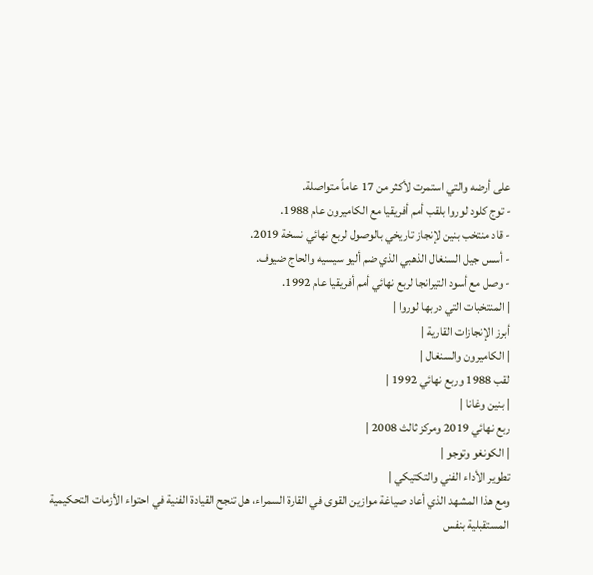على أرضه والتي استمرت لأكثر من 17 عاماً متواصلة.
- توج كلود لوروا بلقب أمم أفريقيا مع الكاميرون عام 1988.
- قاد منتخب بنين لإنجاز تاريخي بالوصول لربع نهائي نسخة 2019.
- أسس جيل السنغال الذهبي الذي ضم أليو سيسيه والحاج ضيوف.
- وصل مع أسود التيرانجا لربع نهائي أمم أفريقيا عام 1992.
| المنتخبات التي دربها لوروا |
أبرز الإنجازات القارية |
| الكاميرون والسنغال |
لقب 1988 وربع نهائي 1992 |
| بنين وغانا |
ربع نهائي 2019 ومركز ثالث 2008 |
| الكونغو وتوجو |
تطوير الأداء الفني والتكتيكي |
ومع هذا المشهد الذي أعاد صياغة موازين القوى في القارة السمراء، هل تنجح القيادة الفنية في احتواء الأزمات التحكيمية المستقبلية بنفس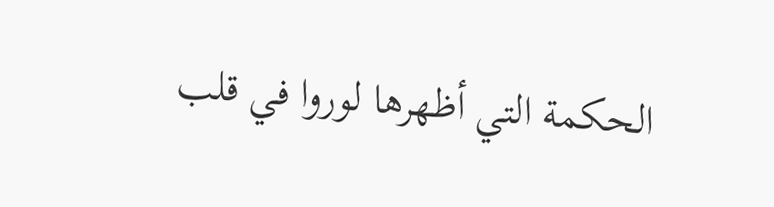الحكمة التي أظهرها لوروا في قلب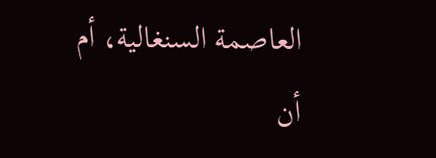العاصمة السنغالية، أم أن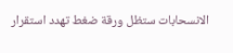الانسحابات ستظل ورقة ضغط تهدد استقرار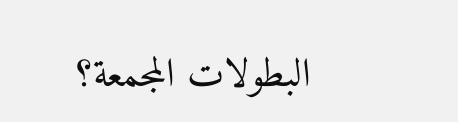البطولات المجمعة؟